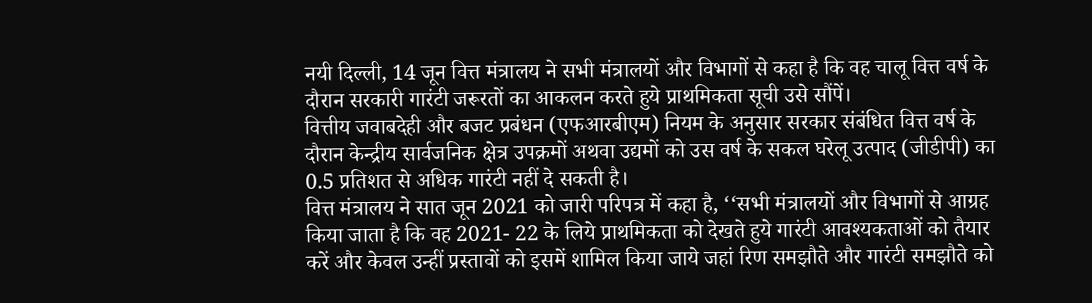नयी दिल्ली, 14 जून वित्त मंत्रालय ने सभी मंत्रालयों और विभागों से कहा है कि वह चालू वित्त वर्ष के दौरान सरकारी गारंटी जरूरतों का आकलन करते हुये प्राथमिकता सूची उसे सौंपें।
वित्तीय जवाबदेही और बजट प्रबंधन (एफआरबीएम) नियम के अनुसार सरकार संबंधित वित्त वर्ष के दौरान केन्द्रीय सार्वजनिक क्षेत्र उपक्रमों अथवा उद्यमों को उस वर्ष के सकल घरेलू उत्पाद (जीडीपी) का 0.5 प्रतिशत से अधिक गारंटी नहीं दे सकती है।
वित्त मंत्रालय ने सात जून 2021 को जारी परिपत्र में कहा है, ‘‘सभी मंत्रालयों और विभागों से आग्रह किया जाता है कि वह 2021- 22 के लिये प्राथमिकता को देखते हुये गारंटी आवश्यकताओं को तैयार करें और केवल उन्हीं प्रस्तावों को इसमें शामिल किया जाये जहां रिण समझौते और गारंटी समझौते को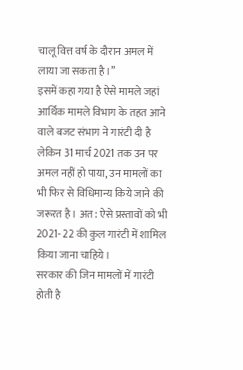चालू वित्त वर्ष के दौरान अमल में लाया जा सकता है।’’
इसमें कहा गया है ऐसे मामले जहां आर्थिक मामले विभाग के तहत आने वाले बजट संभाग ने गारंटी दी है लेकिन 31 मार्च 2021 तक उन पर अमल नहीं हो पाया, उन मामलों का भी फिर से विधिमान्य किये जाने की जरूरत है। अत: ऐसे प्रस्तावों को भी 2021- 22 की कुल गारंटी में शामिल किया जाना चाहिये।
सरकार की जिन मामलों में गारंटी होती है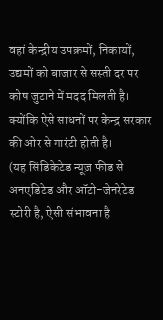वहां केन्द्रीय उपक्रमों, निकायों, उद्यमों को बाजार से सस्ती दर पर कोष जुटाने में मदद मिलती है। क्योंकि ऐसे साधनों पर केन्द्र सरकार की ओर से गारंटी होती है।
(यह सिंडिकेटेड न्यूज़ फीड से अनएडिटेड और ऑटो-जेनरेटेड स्टोरी है, ऐसी संभावना है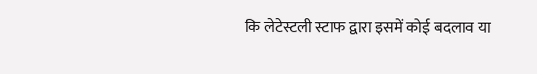कि लेटेस्टली स्टाफ द्वारा इसमें कोई बदलाव या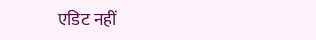एडिट नहीं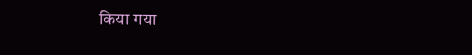किया गया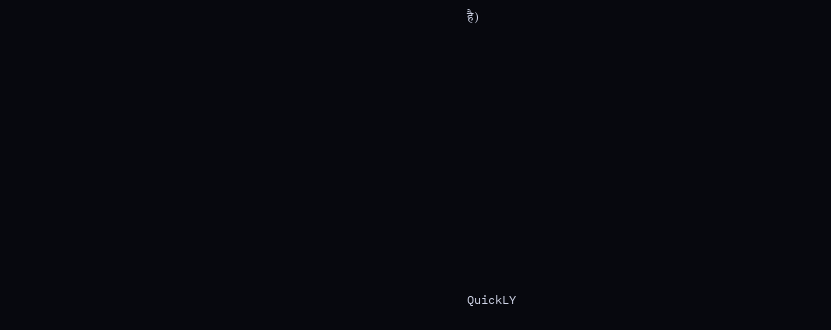है)












QuickLY